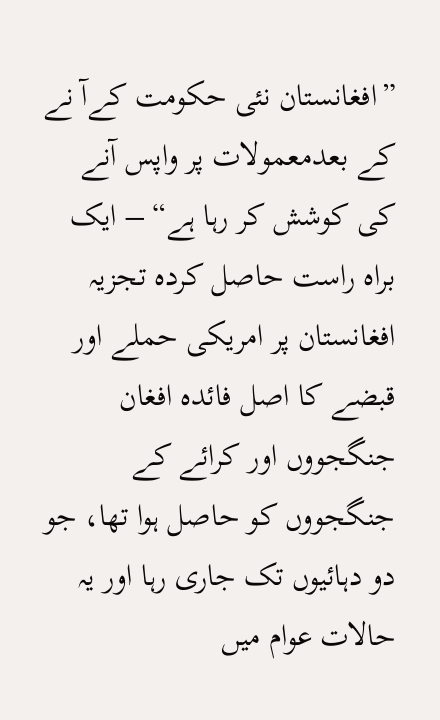”افغانستان نئی حکومت کےآ نے کے بعدمعمولات پر واپس آنے کی کوشش کر رہا ہے“ – ایک براہ راست حاصل کردہ تجزیہ
افغانستان پر امریکی حملے اور قبضے کا اصل فائدہ افغان جنگجووں اور کرائے کے جنگجووں کو حاصل ہوا تھا، جو دو دہائیوں تک جاری رہا اور یہ حالات عوام میں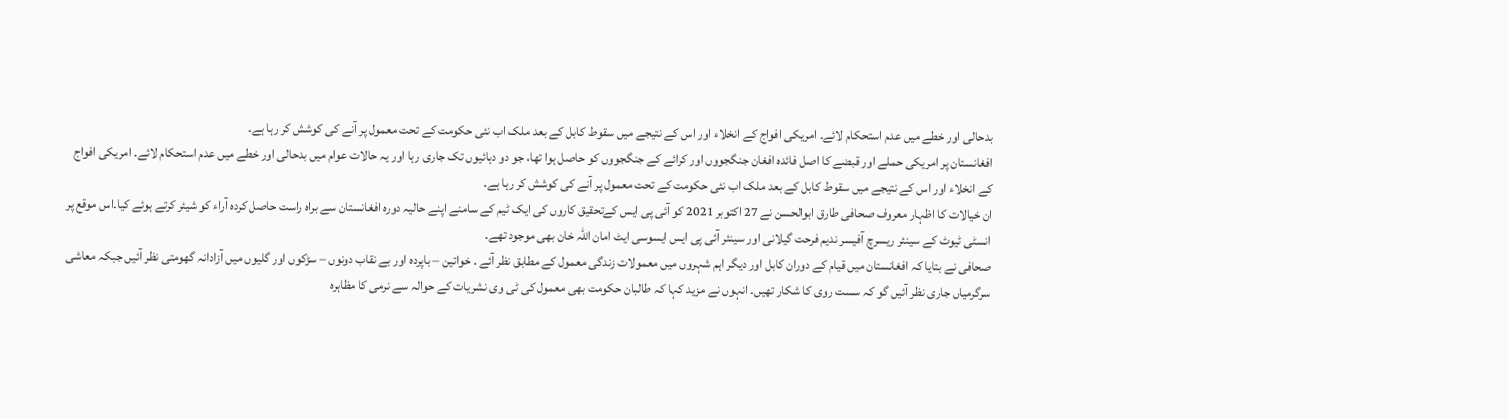بدحالی اور خطے میں عدم استحکام لائے۔ امریکی افواج کے انخلاء اور اس کے نتیجے میں سقوط کابل کے بعد ملک اب نئی حکومت کے تحت معمول پر آنے کی کوشش کر رہا ہے۔
افغانستان پر امریکی حملے اور قبضے کا اصل فائدہ افغان جنگجووں اور کرائے کے جنگجووں کو حاصل ہوا تھا، جو دو دہائیوں تک جاری رہا اور یہ حالات عوام میں بدحالی اور خطے میں عدم استحکام لائے۔ امریکی افواج کے انخلاء اور اس کے نتیجے میں سقوط کابل کے بعد ملک اب نئی حکومت کے تحت معمول پر آنے کی کوشش کر رہا ہے۔
ان خیالات کا اظہار معروف صحافی طارق ابوالحسن نے 27 اکتوبر 2021 کو آئی پی ایس کےتحقیق کاروں کی ایک ٹیم کے سامنے اپنے حالیہ دورہ افغانستان سے براہ راست حاصل کردہ آراء کو شیئر کرتے ہوئے کیا۔اس موقع پر انسٹی ٹیوٹ کے سینئر ریسرچ آفیسر ندیم فرحت گیلانی اور سینئر آئی پی ایس ایسوسی ایٹ امان اللہ خان بھی موجود تھے۔
صحافی نے بتایا کہ افغانستان میں قیام کے دوران کابل اور دیگر اہم شہروں میں معمولات زندگی معمول کے مطابق نظر آئے ۔ خواتین – باپردہ اور بے نقاب دونوں – سڑکوں اور گلیوں میں آزادانہ گھومتی نظر آئیں جبکہ معاشی سرگرمیاں جاری نظر آئیں گو کہ سست روی کا شکار تھیں۔ انہوں نے مزید کہا کہ طالبان حکومت بھی معمول کی ٹی وی نشریات کے حوالہ سے نرمی کا مظاہرہ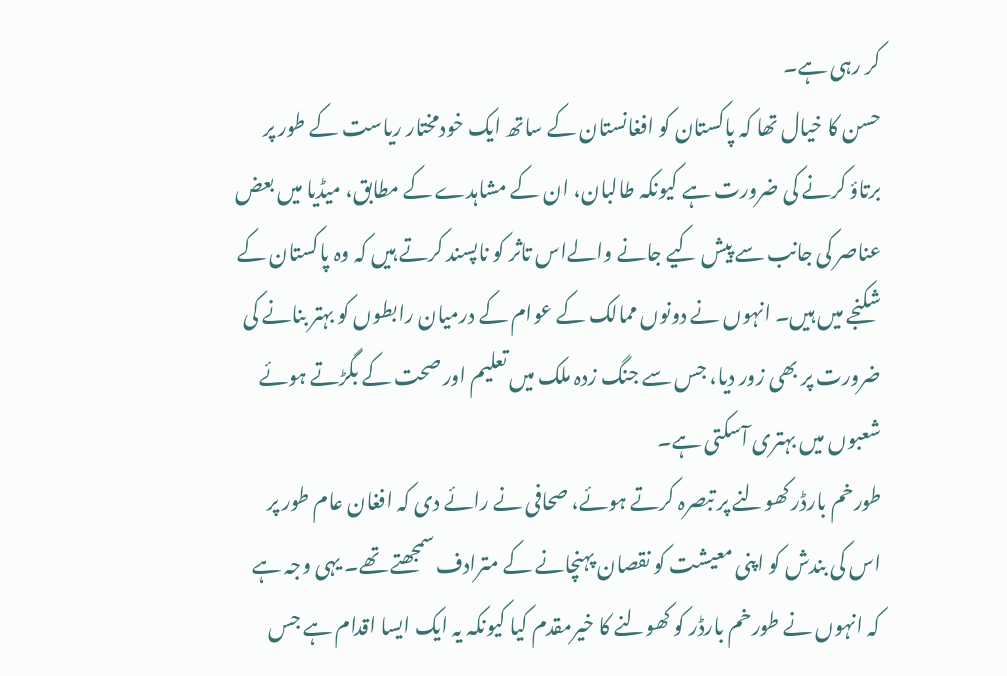کر رہی ہے۔
حسن کا خیال تھا کہ پاکستان کو افغانستان کے ساتھ ایک خودمختار ریاست کے طور پر برتاؤ کرنے کی ضرورت ہے کیونکہ طالبان، ان کے مشاہدے کے مطابق، میڈیا میں بعض عناصر کی جانب سے پیش کیے جانے والےاس تاثر کو ناپسند کرتے ہیں کہ وہ پاکستان کے شکنجے میں ہیں۔ انہوں نے دونوں ممالک کے عوام کے درمیان رابطوں کو بہتر بنانے کی ضرورت پر بھی زور دیا، جس سے جنگ زدہ ملک میں تعلیم اور صحت کے بگڑتے ہوئے شعبوں میں بہتری آسکتی ہے۔
طورخم بارڈر کھولنے پر تبصرہ کرتے ہوئے، صحافی نے رائے دی کہ افغان عام طور پر اس کی بندش کو اپنی معیشت کو نقصان پہنچانے کے مترادف سمجھتے تھے۔ یہی وجہ ہے کہ انہوں نے طورخم بارڈر کو کھولنے کا خیرمقدم کیا کیونکہ یہ ایک ایسا اقدام ہے جس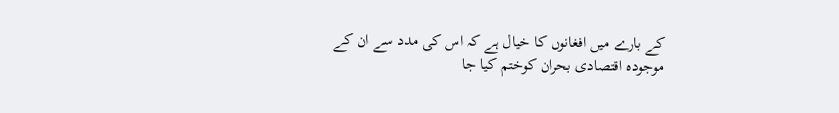کے بارے میں افغانوں کا خیال ہے کہ اس کی مدد سے ان کے موجودہ اقتصادی بحران کوختم کیا جا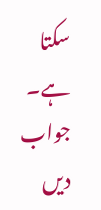سکتا ہے۔
جواب دیں